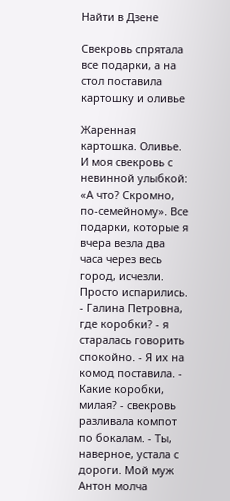Найти в Дзене

Свекровь спрятала все подарки, а на стол поставила картошку и оливье

Жаренная картошка. Оливье. И моя свекровь с невинной улыбкой: «А что? Скромно, по-семейному». Все подарки, которые я вчера везла два часа через весь город, исчезли. Просто испарились. - Галина Петровна, где коробки? - я старалась говорить спокойно. - Я их на комод поставила. - Какие коробки, милая? - свекровь разливала компот по бокалам. - Ты, наверное, устала с дороги. Мой муж Антон молча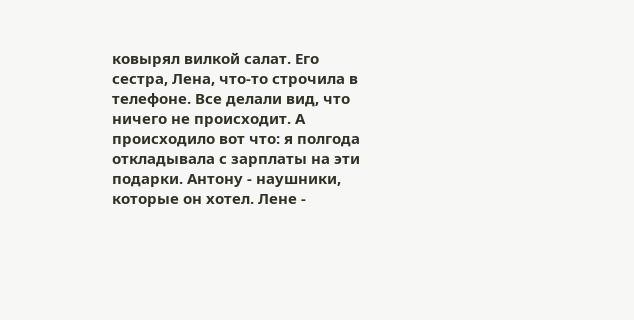ковырял вилкой салат. Его сестра, Лена, что-то строчила в телефоне. Все делали вид, что ничего не происходит. А происходило вот что: я полгода откладывала с зарплаты на эти подарки. Антону - наушники, которые он хотел. Лене -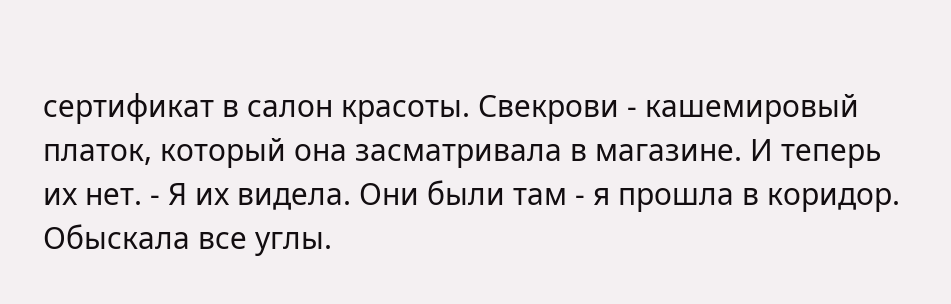сертификат в салон красоты. Свекрови - кашемировый платок, который она засматривала в магазине. И теперь их нет. - Я их видела. Они были там - я прошла в коридор. Обыскала все углы.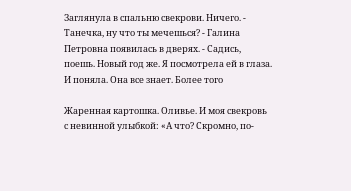Заглянула в спальню свекрови. Ничего. - Танечка, ну что ты мечешься? - Галина Петровна появилась в дверях. - Садись, поешь. Новый год же. Я посмотрела ей в глаза. И поняла. Она все знает. Более того

Жаренная картошка. Оливье. И моя свекровь с невинной улыбкой: «А что? Скромно, по-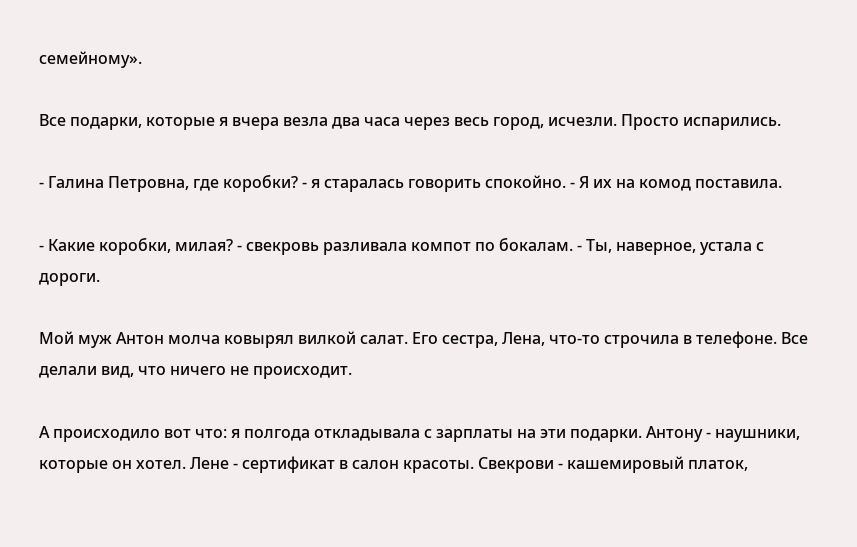семейному».

Все подарки, которые я вчера везла два часа через весь город, исчезли. Просто испарились.

- Галина Петровна, где коробки? - я старалась говорить спокойно. - Я их на комод поставила.

- Какие коробки, милая? - свекровь разливала компот по бокалам. - Ты, наверное, устала с дороги.

Мой муж Антон молча ковырял вилкой салат. Его сестра, Лена, что-то строчила в телефоне. Все делали вид, что ничего не происходит.

А происходило вот что: я полгода откладывала с зарплаты на эти подарки. Антону - наушники, которые он хотел. Лене - сертификат в салон красоты. Свекрови - кашемировый платок,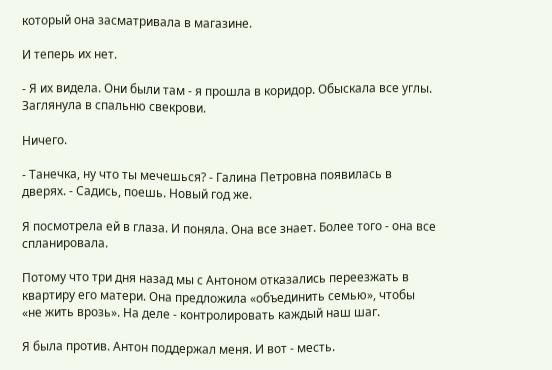который она засматривала в магазине.

И теперь их нет.

- Я их видела. Они были там - я прошла в коридор. Обыскала все углы. Заглянула в спальню свекрови.

Ничего.

- Танечка, ну что ты мечешься? - Галина Петровна появилась в дверях. - Садись, поешь. Новый год же.

Я посмотрела ей в глаза. И поняла. Она все знает. Более того - она все спланировала.

Потому что три дня назад мы с Антоном отказались переезжать в квартиру его матери. Она предложила «объединить семью», чтобы «не жить врозь». На деле - контролировать каждый наш шаг.

Я была против. Антон поддержал меня. И вот - месть.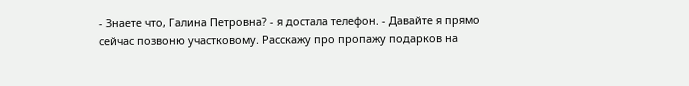- Знаете что, Галина Петровна? - я достала телефон. - Давайте я прямо сейчас позвоню участковому. Расскажу про пропажу подарков на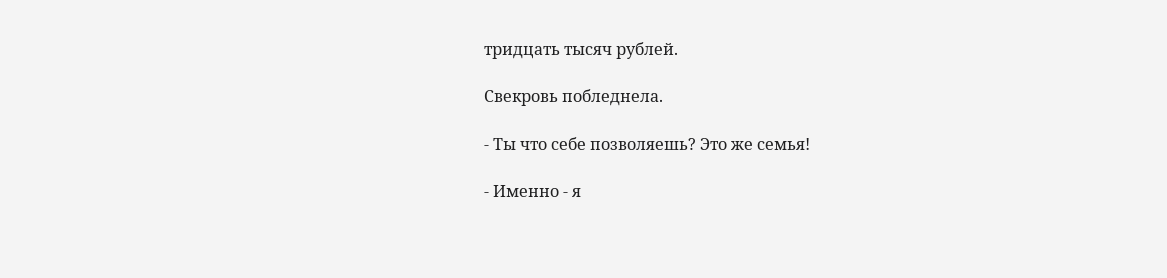тридцать тысяч рублей.

Свекровь побледнела.

- Ты что себе позволяешь? Это же семья!

- Именно - я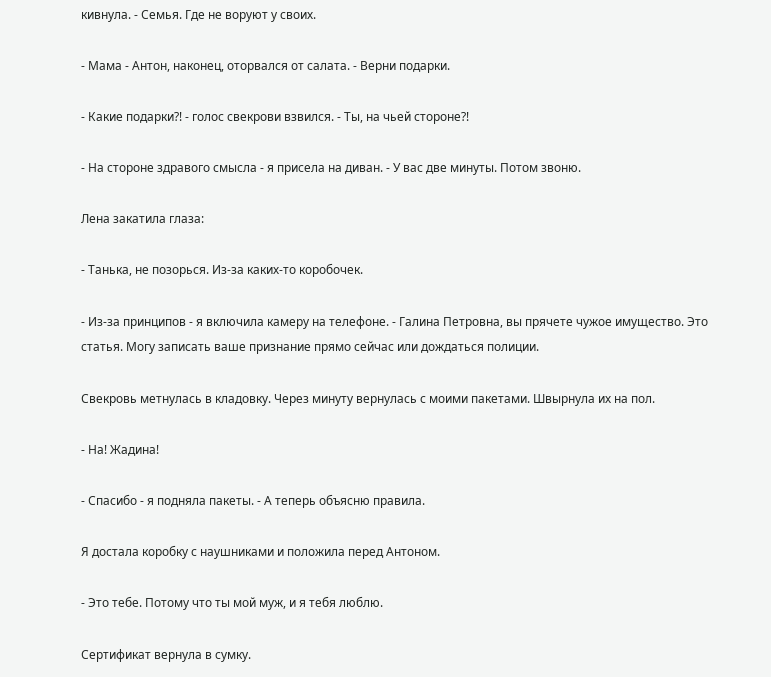кивнула. - Семья. Где не воруют у своих.

- Мама - Антон, наконец, оторвался от салата. - Верни подарки.

- Какие подарки?! - голос свекрови взвился. - Ты, на чьей стороне?!

- На стороне здравого смысла - я присела на диван. - У вас две минуты. Потом звоню.

Лена закатила глаза:

- Танька, не позорься. Из-за каких-то коробочек.

- Из-за принципов - я включила камеру на телефоне. - Галина Петровна, вы прячете чужое имущество. Это статья. Могу записать ваше признание прямо сейчас или дождаться полиции.

Свекровь метнулась в кладовку. Через минуту вернулась с моими пакетами. Швырнула их на пол.

- На! Жадина!

- Спасибо - я подняла пакеты. - А теперь объясню правила.

Я достала коробку с наушниками и положила перед Антоном.

- Это тебе. Потому что ты мой муж, и я тебя люблю.

Сертификат вернула в сумку.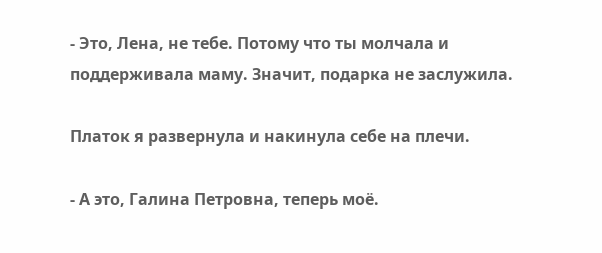- Это, Лена, не тебе. Потому что ты молчала и поддерживала маму. Значит, подарка не заслужила.

Платок я развернула и накинула себе на плечи.

- А это, Галина Петровна, теперь моё.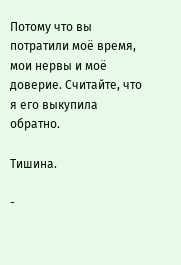Потому что вы потратили моё время, мои нервы и моё доверие. Считайте, что я его выкупила обратно.

Тишина.

-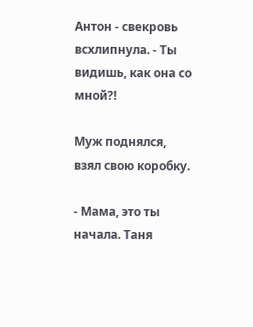Антон - свекровь всхлипнула. - Ты видишь, как она со мной?!

Муж поднялся, взял свою коробку.

- Мама, это ты начала. Таня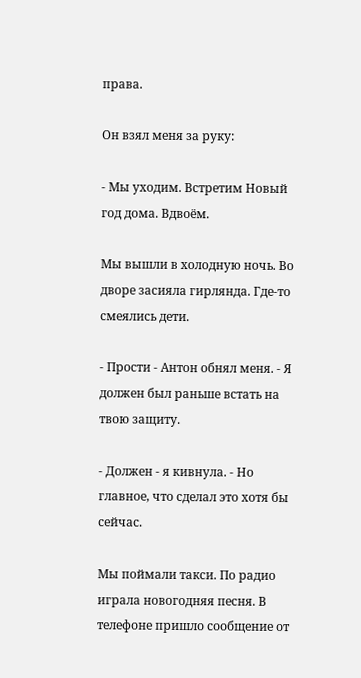права.

Он взял меня за руку:

- Мы уходим. Встретим Новый год дома. Вдвоём.

Мы вышли в холодную ночь. Во дворе засияла гирлянда. Где-то смеялись дети.

- Прости - Антон обнял меня. - Я должен был раньше встать на твою защиту.

- Должен - я кивнула. - Но главное, что сделал это хотя бы сейчас.

Мы поймали такси. По радио играла новогодняя песня. В телефоне пришло сообщение от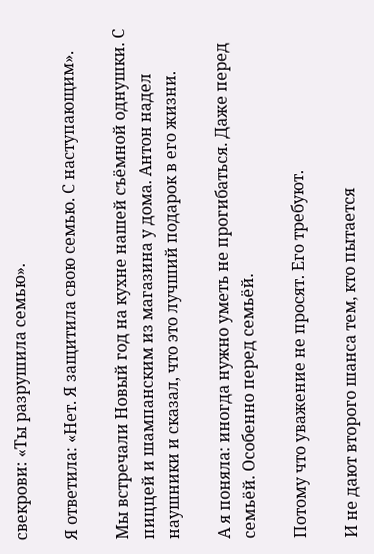свекрови: «Ты разрушила семью».

Я ответила: «Нет. Я защитила свою семью. С наступающим».

Мы встречали Новый год на кухне нашей съёмной однушки. С пиццей и шампанским из магазина у дома. Антон надел наушники и сказал, что это лучший подарок в его жизни.

А я поняла: иногда нужно уметь не прогибаться. Даже перед семьёй. Особенно перед семьёй.

Потому что уважение не просят. Его требуют.

И не дают второго шанса тем, кто пытается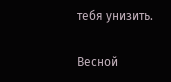тебя унизить.

Весной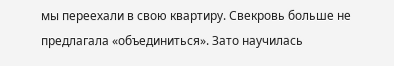мы переехали в свою квартиру. Свекровь больше не предлагала «объединиться». Зато научилась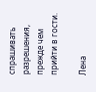спрашивать разрешения, прежде чем прийти в гости.

Лена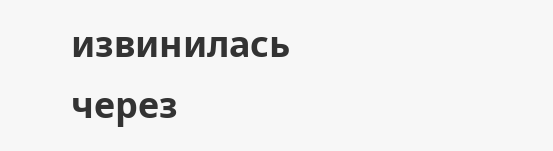извинилась через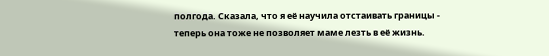полгода. Сказала, что я её научила отстаивать границы - теперь она тоже не позволяет маме лезть в её жизнь.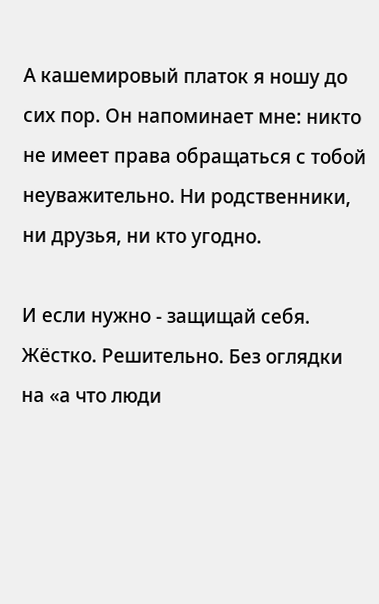А кашемировый платок я ношу до сих пор. Он напоминает мне: никто не имеет права обращаться с тобой неуважительно. Ни родственники, ни друзья, ни кто угодно.

И если нужно - защищай себя. Жёстко. Решительно. Без оглядки на «а что люди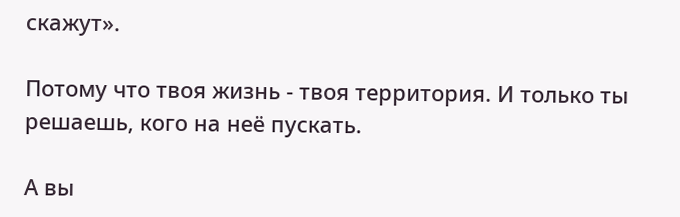скажут».

Потому что твоя жизнь - твоя территория. И только ты решаешь, кого на неё пускать.

А вы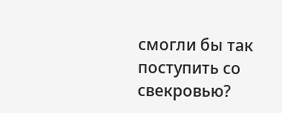смогли бы так поступить со свекровью?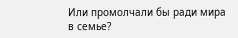Или промолчали бы ради мира в семье?